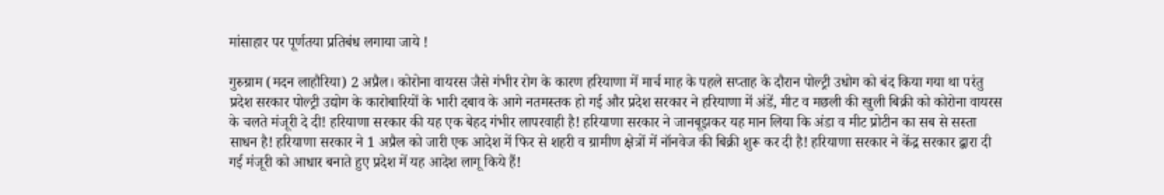मांसाहार पर पूर्णतया प्रतिबंध लगाया जाये !

गुरुग्राम (मदन लाहौरिया) 2 अप्रैल। कोरोना वायरस जैसे गंभीर रोग के कारण हरियाणा में मार्च माह के पहले सप्ताह के दौरान पोल्ट्री उधोग को बंद किया गया था परंतु प्रदेश सरकार पोल्ट्री उद्योग के कारोबारियों के भारी दबाव के आगे नतमस्तक हो गई और प्रदेश सरकार ने हरियाणा में अंडें, मीट व मछली की खुली बिक्री को कोरोना वायरस के चलते मंजूरी दे दी! हरियाणा सरकार की यह एक बेहद गंभीर लापरवाही है! हरियाणा सरकार ने जानबूझकर यह मान लिया कि अंडा व मीट प्रोटीन का सब से सस्ता साधन है! हरियाणा सरकार ने 1 अप्रैल को जारी एक आदेश में फिर से शहरी व ग्रामीण क्षेत्रों में नॉनवेज की बिक्री शुरू कर दी है! हरियाणा सरकार ने केंद्र सरकार द्वारा दी गई मंजूरी को आधार बनाते हुए प्रदेश में यह आदेश लागू किये हैं!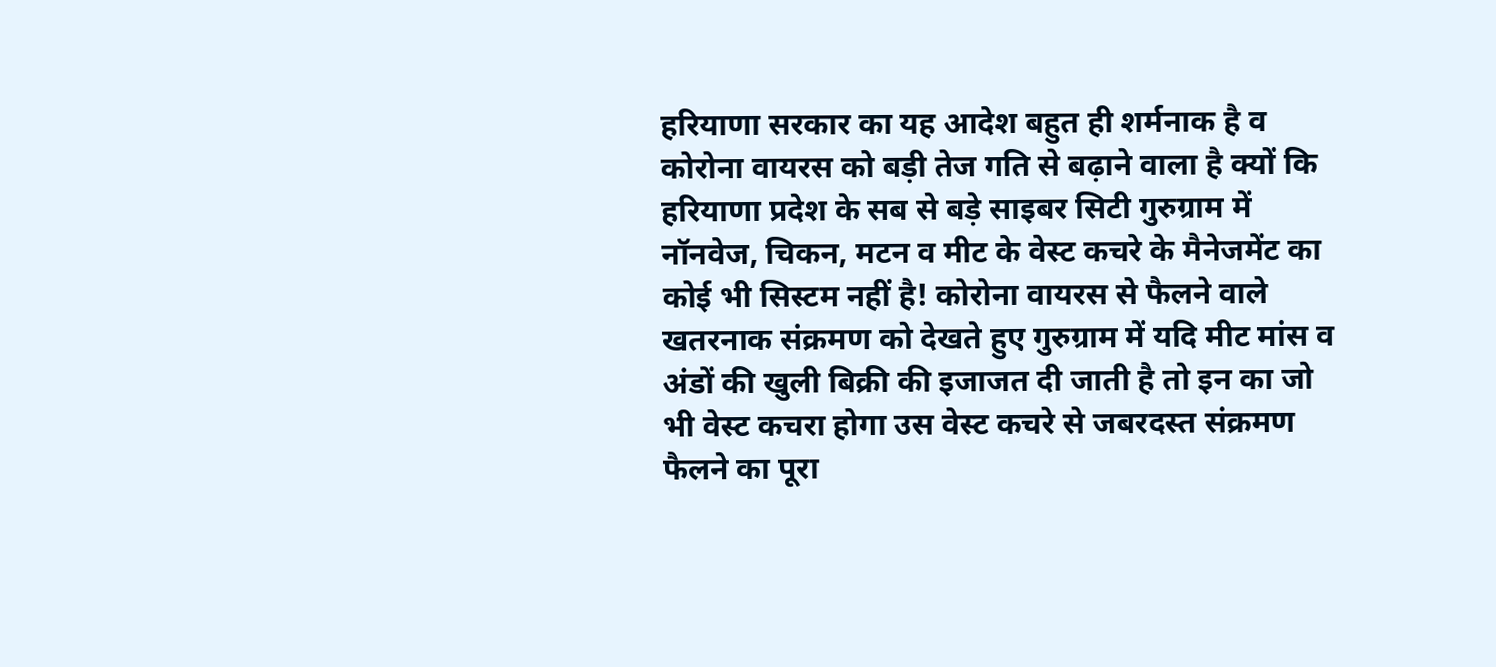हरियाणा सरकार का यह आदेश बहुत ही शर्मनाक है व कोरोना वायरस को बड़ी तेज गति से बढ़ाने वाला है क्यों कि हरियाणा प्रदेश के सब से बड़े साइबर सिटी गुरुग्राम में नॉनवेज, चिकन, मटन व मीट के वेस्ट कचरे के मैनेजमेंट का कोई भी सिस्टम नहीं है! कोरोना वायरस से फैलने वाले खतरनाक संक्रमण को देखते हुए गुरुग्राम में यदि मीट मांस व अंडों की खुली बिक्री की इजाजत दी जाती है तो इन का जो भी वेस्ट कचरा होगा उस वेस्ट कचरे से जबरदस्त संक्रमण फैलने का पूरा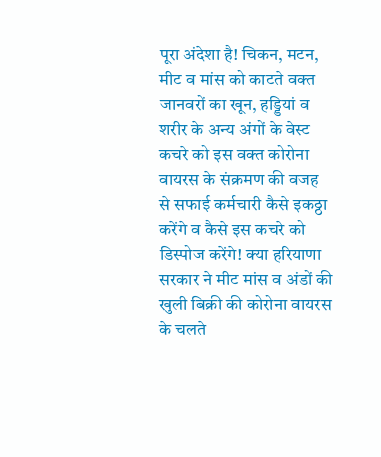पूरा अंदेशा है! चिकन, मटन, मीट व मांस को काटते वक्त जानवरों का खून, हड्डियां व शरीर के अन्य अंगों के वेस्ट कचरे को इस वक्त कोरोना वायरस के संक्रमण की वजह से सफाई कर्मचारी कैसे इकठ्ठा करेंगे व कैसे इस कचरे को डिस्पोज करेंगे! क्या हरियाणा सरकार ने मीट मांस व अंडों की खुली बिक्री की कोरोना वायरस के चलते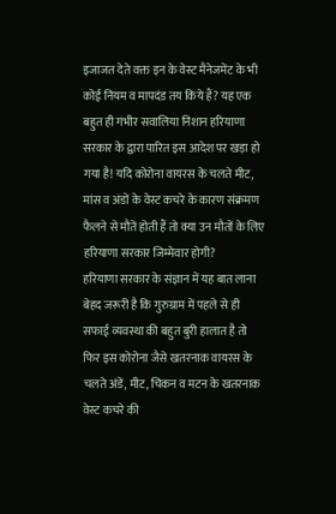इजाजत देते वक्त इन के वेस्ट मैनेजमेंट के भी कोई नियम व मापदंड तय किये हैं? यह एक बहुत ही गंभीर सवालिया निशान हरियाणा सरकार के द्वारा पारित इस आदेश पर खड़ा हो गया है! यदि कोरोना वायरस के चलते मीट, मांस व अंडों के वेस्ट कचरे के कारण संक्रमण फैलने से मौतें होती हैं तो क्या उन मौतों के लिए हरियाणा सरकार जिम्मेवार होगी?
हरियाणा सरकार के संज्ञान में यह बात लाना बेहद जरूरी है कि गुरुग्राम में पहले से ही सफाई व्यवस्था की बहुत बुरी हालात है तो फिर इस कोरोना जैसे खतरनाक वायरस के चलते अंडें, मीट, चिकन व मटन के खतरनाक वेस्ट कचरे की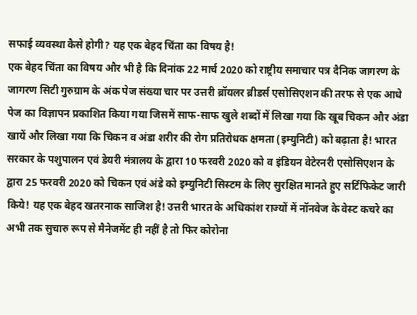सफाई व्यवस्था कैसे होगी? यह एक बेहद चिंता का विषय है!
एक बेहद चिंता का विषय और भी है कि दिनांक 22 मार्च 2020 को राष्ट्रीय समाचार पत्र दैनिक जागरण के जागरण सिटी गुरुग्राम के अंक पेज संख्या चार पर उत्तरी ब्रॉयलर ब्रीडर्स एसोसिएशन की तरफ से एक आधे पेज का विज्ञापन प्रकाशित किया गया जिसमें साफ-साफ खुले शब्दों में लिखा गया कि खूब चिकन और अंडा खायें और लिखा गया कि चिकन व अंडा शरीर की रोग प्रतिरोधक क्षमता (इम्युनिटी) को बढ़ाता है! भारत सरकार के पशुपालन एवं डेयरी मंत्रालय के द्वारा 10 फरवरी 2020 को व इंडियन वेटेरनरी एसोसिएशन के द्वारा 25 फरवरी 2020 को चिकन एवं अंडे को इम्युनिटी सिस्टम के लिए सुरक्षित मानते हुए सर्टिफिकेट जारी किये! यह एक बेहद खतरनाक साजिश है! उत्तरी भारत के अधिकांश राज्यों में नॉनवेज के वेस्ट कचरे का अभी तक सुचारु रूप से मैनेजमेंट ही नहीं है तो फिर कोरोना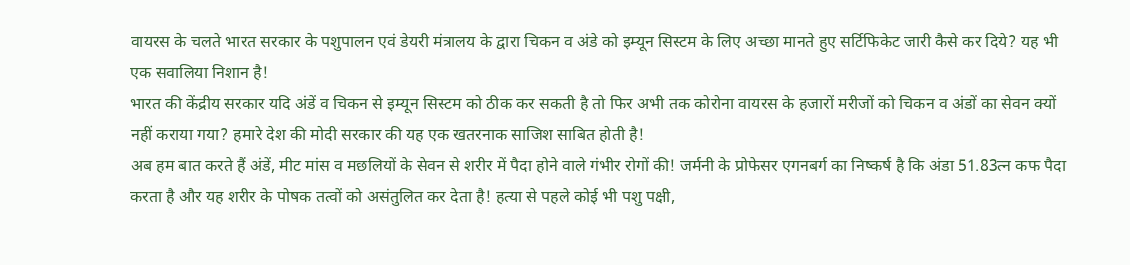वायरस के चलते भारत सरकार के पशुपालन एवं डेयरी मंत्रालय के द्वारा चिकन व अंडे को इम्यून सिस्टम के लिए अच्छा मानते हुए सर्टिफिकेट जारी कैसे कर दिये? यह भी एक सवालिया निशान है!
भारत की केंद्रीय सरकार यदि अंडें व चिकन से इम्यून सिस्टम को ठीक कर सकती है तो फिर अभी तक कोरोना वायरस के हजारों मरीजों को चिकन व अंडों का सेवन क्यों नहीं कराया गया? हमारे देश की मोदी सरकार की यह एक खतरनाक साजिश साबित होती है!
अब हम बात करते हैं अंडें, मीट मांस व मछलियों के सेवन से शरीर में पैदा होने वाले गंभीर रोगों की! जर्मनी के प्रोफेसर एगनबर्ग का निष्कर्ष है कि अंडा 51.83त्न कफ पैदा करता है और यह शरीर के पोषक तत्वों को असंतुलित कर देता है! हत्या से पहले कोई भी पशु पक्षी,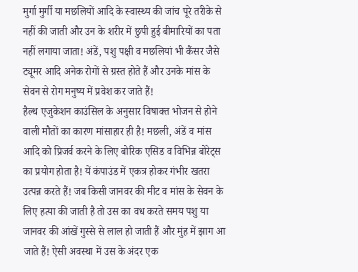मुर्गा मुर्गी या मछलियों आदि के स्वास्थ्य की जांच पूरे तरीके से नहीं की जाती और उन के शरीर में छुपी हुई बीमारियों का पता नहीं लगाया जाता! अंडें, पशु पक्षी व मछलियां भी कैंसर जैसे ट्यूमर आदि अनेक रोगों से ग्रस्त होते हैं और उनके मांस के सेवन से रोग मनुष्य में प्रवेश कर जाते हैं!
हैल्थ एजुकेशन काउंसिल के अनुसार विषाक्त भोजन से होने वाली मौतों का कारण मांसाहार ही है! मछली, अंडें व मांस आदि को प्रिजर्व करने के लिए बोरिक एसिड व विभिन्न बोरेट्स का प्रयोग होता है! यें कंपाउंड में एकत्र होकर गंभीर खतरा उत्पन्न करते हैं! जब किसी जानवर की मीट व मांस के सेवन के लिए हत्या की जाती है तो उस का वध करते समय पशु या जानवर की आंखें गुस्से से लाल हो जाती हैं और मुंह में झाग आ जाते हैं! ऐसी अवस्था में उस के अंदर एक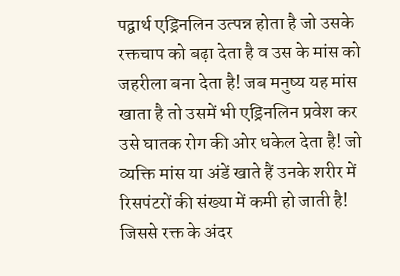पद्वार्थ एड्रिनलिन उत्पन्न होता है जो उसके रक्तचाप को बढ़ा देता है व उस के मांस को जहरीला बना देता है! जब मनुष्य यह मांस खाता है तो उसमें भी एड्रिनलिन प्रवेश कर उसे घातक रोग की ओर धकेल देता है! जो व्यक्ति मांस या अंडें खाते हैं उनके शरीर में रिसपंटरों की संख्या में कमी हो जाती है! जिससे रक्त के अंदर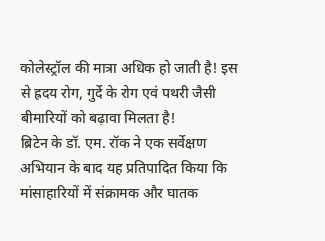कोलेस्ट्रॉल की मात्रा अधिक हो जाती है! इस से ह्रदय रोग, गुर्दे के रोग एवं पथरी जैसी बीमारियों को बढ़ावा मिलता है!
ब्रिटेन के डॉ. एम. रॉक ने एक सर्वेक्षण अभियान के बाद यह प्रतिपादित किया कि मांसाहारियों में संक्रामक और घातक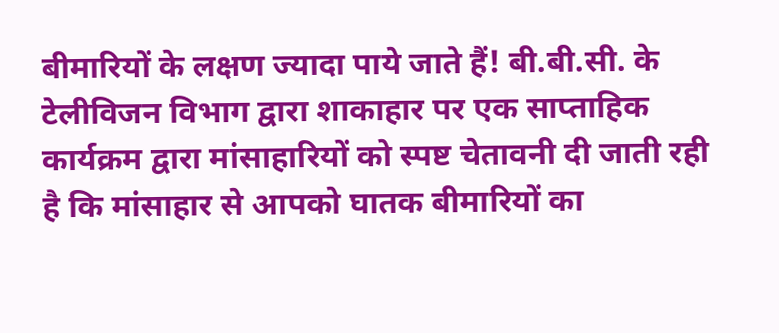बीमारियों के लक्षण ज्यादा पाये जाते हैं! बी.बी.सी. के टेलीविजन विभाग द्वारा शाकाहार पर एक साप्ताहिक कार्यक्रम द्वारा मांसाहारियों को स्पष्ट चेतावनी दी जाती रही है कि मांसाहार से आपको घातक बीमारियों का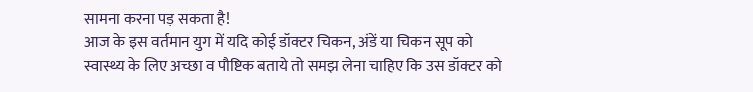सामना करना पड़ सकता है!
आज के इस वर्तमान युग में यदि कोई डॉक्टर चिकन, अंडें या चिकन सूप को स्वास्थ्य के लिए अच्छा व पौष्टिक बताये तो समझ लेना चाहिए कि उस डॉक्टर को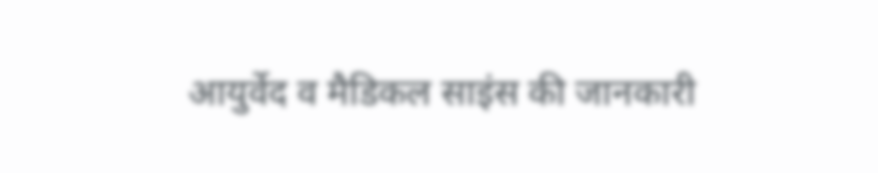आयुर्वेद व मैडिकल साइंस की जानकारी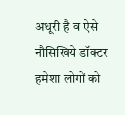अधूरी है व ऐसे नौसिखिये डॉक्टर हमेशा लोगों को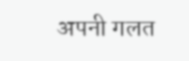अपनी गलत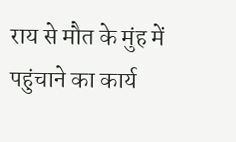राय से मौत के मुंह में पहुंचाने का कार्य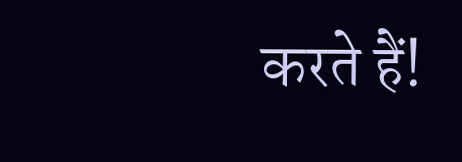करते हैं!